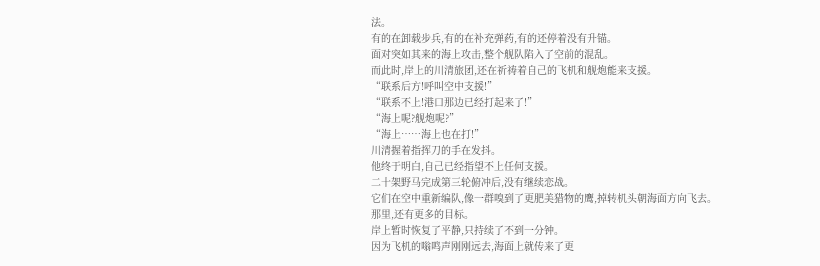法。
有的在卸载步兵,有的在补充弹药,有的还停着没有升锚。
面对突如其来的海上攻击,整个舰队陷入了空前的混乱。
而此时,岸上的川清旅团,还在祈祷着自己的飞机和舰炮能来支援。
“联系后方!呼叫空中支援!”
“联系不上!港口那边已经打起来了!”
“海上呢?舰炮呢?”
“海上……海上也在打!”
川清握着指挥刀的手在发抖。
他终于明白,自己已经指望不上任何支援。
二十架野马完成第三轮俯冲后,没有继续恋战。
它们在空中重新编队,像一群嗅到了更肥美猎物的鹰,掉转机头朝海面方向飞去。
那里,还有更多的目标。
岸上暂时恢复了平静,只持续了不到一分钟。
因为飞机的嗡鸣声刚刚远去,海面上就传来了更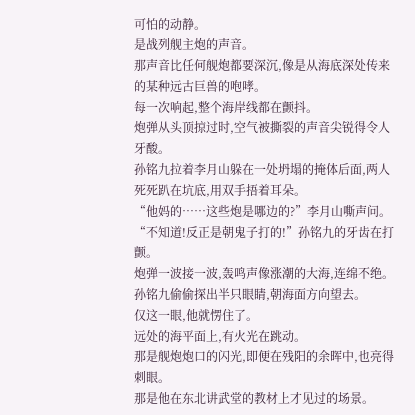可怕的动静。
是战列舰主炮的声音。
那声音比任何舰炮都要深沉,像是从海底深处传来的某种远古巨兽的咆哮。
每一次响起,整个海岸线都在颤抖。
炮弹从头顶掠过时,空气被撕裂的声音尖锐得令人牙酸。
孙铭九拉着李月山躲在一处坍塌的掩体后面,两人死死趴在坑底,用双手捂着耳朵。
“他妈的……这些炮是哪边的?”李月山嘶声问。
“不知道!反正是朝鬼子打的!”孙铭九的牙齿在打颤。
炮弹一波接一波,轰鸣声像涨潮的大海,连绵不绝。
孙铭九偷偷探出半只眼睛,朝海面方向望去。
仅这一眼,他就愣住了。
远处的海平面上,有火光在跳动。
那是舰炮炮口的闪光,即便在残阳的余晖中,也亮得刺眼。
那是他在东北讲武堂的教材上才见过的场景。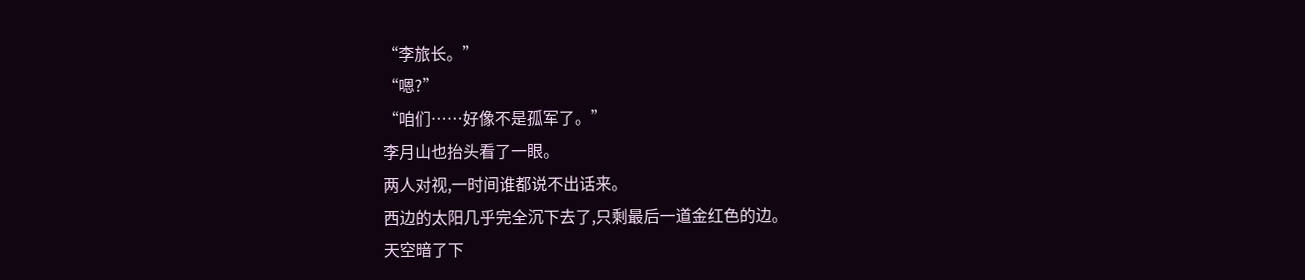“李旅长。”
“嗯?”
“咱们……好像不是孤军了。”
李月山也抬头看了一眼。
两人对视,一时间谁都说不出话来。
西边的太阳几乎完全沉下去了,只剩最后一道金红色的边。
天空暗了下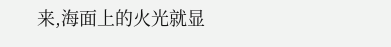来,海面上的火光就显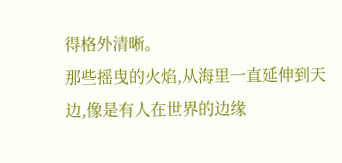得格外清晰。
那些摇曳的火焰,从海里一直延伸到天边,像是有人在世界的边缘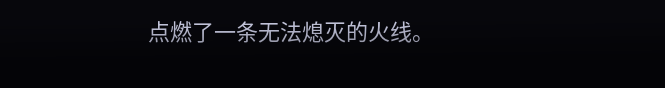点燃了一条无法熄灭的火线。